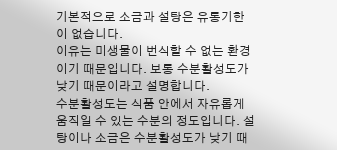기본적으로 소금과 설탕은 유통기한이 없습니다.
이유는 미생물이 번식할 수 없는 환경이기 때문입니다. 보통 수분활성도가 낮기 때문이라고 설명합니다.
수분활성도는 식품 안에서 자유롭게 움직일 수 있는 수분의 정도입니다. 설탕이나 소금은 수분활성도가 낮기 때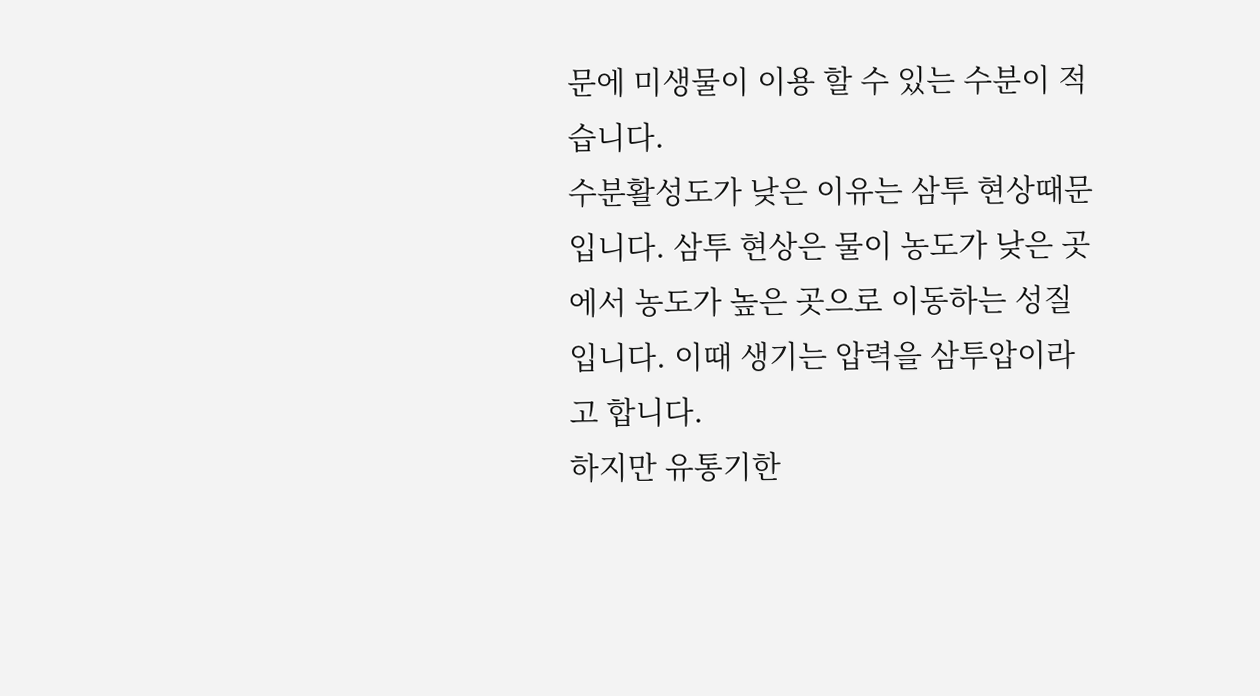문에 미생물이 이용 할 수 있는 수분이 적습니다.
수분활성도가 낮은 이유는 삼투 현상때문입니다. 삼투 현상은 물이 농도가 낮은 곳에서 농도가 높은 곳으로 이동하는 성질입니다. 이때 생기는 압력을 삼투압이라고 합니다.
하지만 유통기한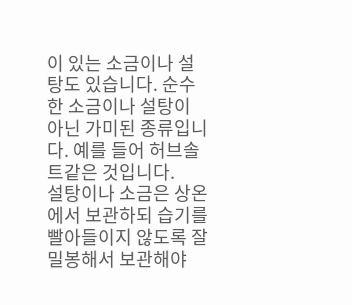이 있는 소금이나 설탕도 있습니다. 순수한 소금이나 설탕이 아닌 가미된 종류입니다. 예를 들어 허브솔트같은 것입니다.
설탕이나 소금은 상온에서 보관하되 습기를 빨아들이지 않도록 잘 밀봉해서 보관해야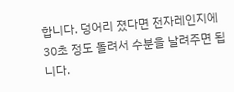합니다. 덩어리 졌다면 전자레인지에 30초 정도 돌려서 수분을 날려주면 됩니다.